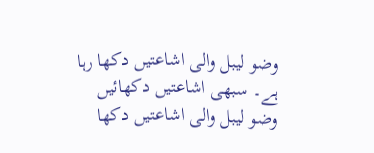وضو لیبل والی اشاعتیں دکھا رہا ہے۔ سبھی اشاعتیں دکھائیں
وضو لیبل والی اشاعتیں دکھا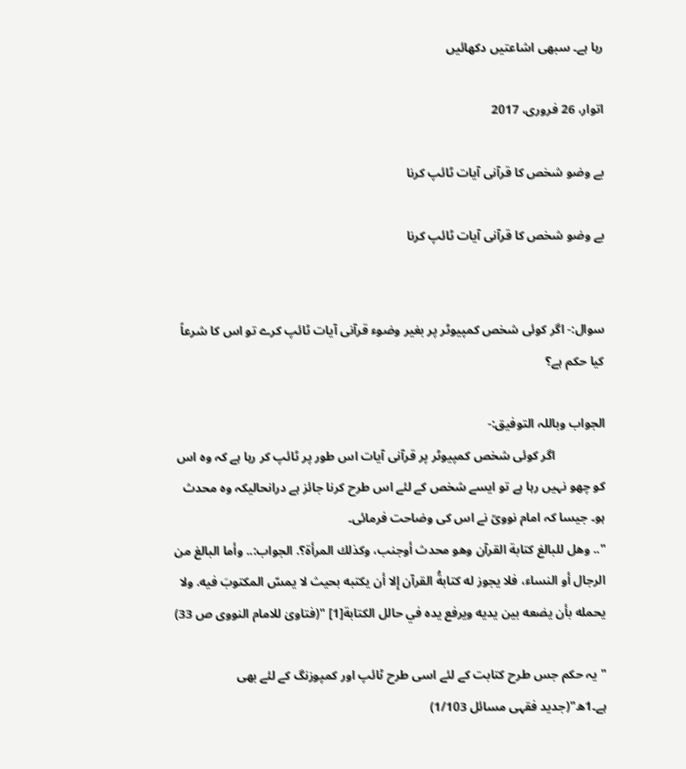رہا ہے۔ سبھی اشاعتیں دکھائیں

اتوار، 26 فروری، 2017

بے وضو شخص کا قرآنی آیات ٹائپ کرنا

بے وضو شخص کا قرآنی آیات ٹائپ کرنا


سوال:- اگر کوئی شخص کمپیوٹر پر بغیر وضوء قرآنی آیات ٹائپ کرے تو اس کا شرعاً کیا حکم ہے؟

الجواب وباللہ التوفیق:-
                اگر کوئی شخص کمپیوٹر پر قرآنی آیات اس طور پر ٹائپ کر رہا ہے کہ وہ اس کو چھو نہیں رہا ہے تو ایسے شخص کے لئے اس طرح کرنا جائز ہے درانحالیکہ وہ محدث ہو۔ جیسا کہ امام نوویؒ نے اس کی وضاحت فرمائی۔
".. وهل للبالغ كتابة القرآن وهو محدث أوجنب، وكذلك المرأة؟. الجواب:.. وأما البالغ من الرجال أو النساء، فلا يجوز له كتابةُ القرآن إِلا أن يكتبه بحيث لا يمسّ المكتوبَ فيه. ولا يحمله بأن يضعه بين يديه ويرفع يده في حالل الكتابة[1] "(فتاویٰ للامام النووی ص 33)

"یہ حکم جس طرح کتابت کے لئے اسی طرح ٹائپ اور کمپوزنگ کے لئے بھی ہے۔1ھ"(جدید فقہی مسائل 1/103)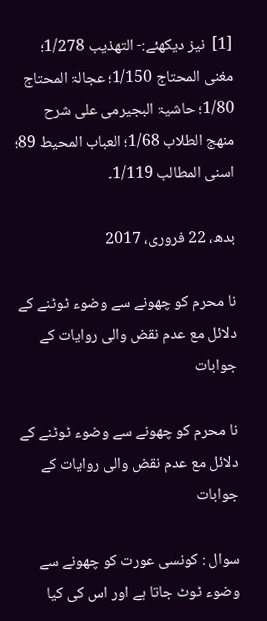[1]  نیز دیکھئے:- التھذیب 1/278؛ مغنی المحتاج 1/150؛ عجالۃ المحتاج 1/80؛ حاشیۃ البجیرمی علی شرح منھج الطلاب 1/68؛ العباب المحیط 89؛ اسنی المطالب 1/119۔

بدھ، 22 فروری، 2017

نا محرم کو چھونے سے وضوء ٹوٹنے کے دلائل مع عدم نقض والی روایات کے جوابات

نا محرم کو چھونے سے وضوء ٹوٹنے کے دلائل مع عدم نقض والی روایات کے جوابات

سوال : کونسی عورت کو چھونے سے وضوء ٹوٹ جاتا ہے اور اس کی کیا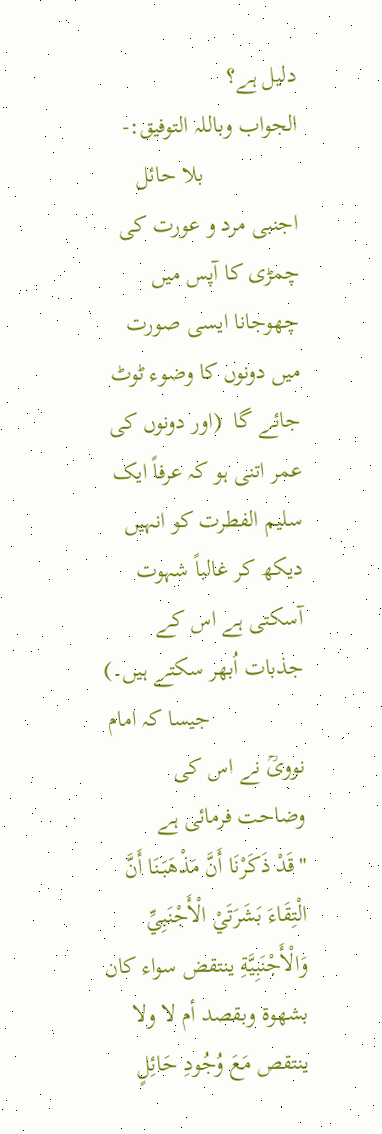دلیل ہے؟
الجواب وباللہ التوفیق:-
                بلا حائل اجنبی مرد و عورت کی چمڑی کا آپس میں چھوجانا ایسی صورت میں دونوں کا وضوء ٹوٹ جائے گا  (اور دونوں کی عمر اتنی ہو کہ عرفاً ایک سلیم الفطرت کو انہیں دیکھ کر غالباً شہوت آسکتی ہے اس کے جذبات اُبھر سکتے ہیں۔)
                جیسا کہ امام نوویؒ نے اس کی وضاحت فرمائی ہے
"قَدْ ذَكَرْنَا أَنَّ مَذْهَبَنَا أَنَّ الْتِقَاءَ بَشَرَتَيْ الْأَجْنَبِيِّ وَالْأَجْنَبِيَّةِ ينتقض سواء كان بشهوة وبقصد أم لا ولا ينتقص مَعَ وُجُودِ حَائِلٍ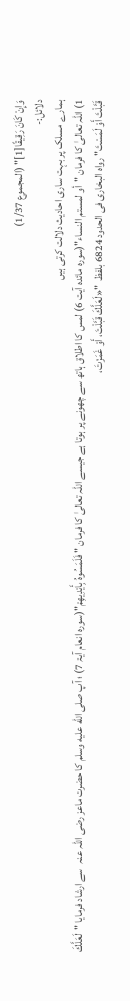وَإِنْ كَانَ رَقِيقًا[1]" (المجموع 1/37)
دلائل:-
ہمارے مسلک پر بہت ساری احادیث دلالت کرتی ہیں
1) اللہ تعالیٰ کا فرمان "أو لمستم النساء"(سورہ مائدہ آیت 6) لمس کا اطلاق ہاتھ سے چھونے پر ہوتا ہے جیسے اللہ تعالیٰ کا فرمان " فَلَمَسُوهُ بِأَيْدِيهِمْ"(سورہ انعام آیۃ 7) ؛ آپ صلى الله عليه وسلم کا حضرت ماعز رضی اللہ عنہ  سے ارشاد فرمایا "لَعَلَّكَ قَبَّلْتَ أَوْ لَمَسْتَ" رواہ البخاری فی الحدود 6824 بلفظ  "«لَعَلَّكَ قَبَّلْتَ، أَوْ غَمَزْتَ،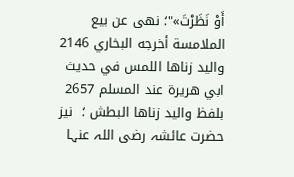أَوْ نَظَرْتَ»"؛ نهى عن بيع الملامسة أخرجه البخاري 2146 واليد زناها اللمس في حديث ابي هريرة عند المسلم 2657 بلفظ واليد زناها البطش ؛  نیز حضرت عائشہ رضی اللہ عنہا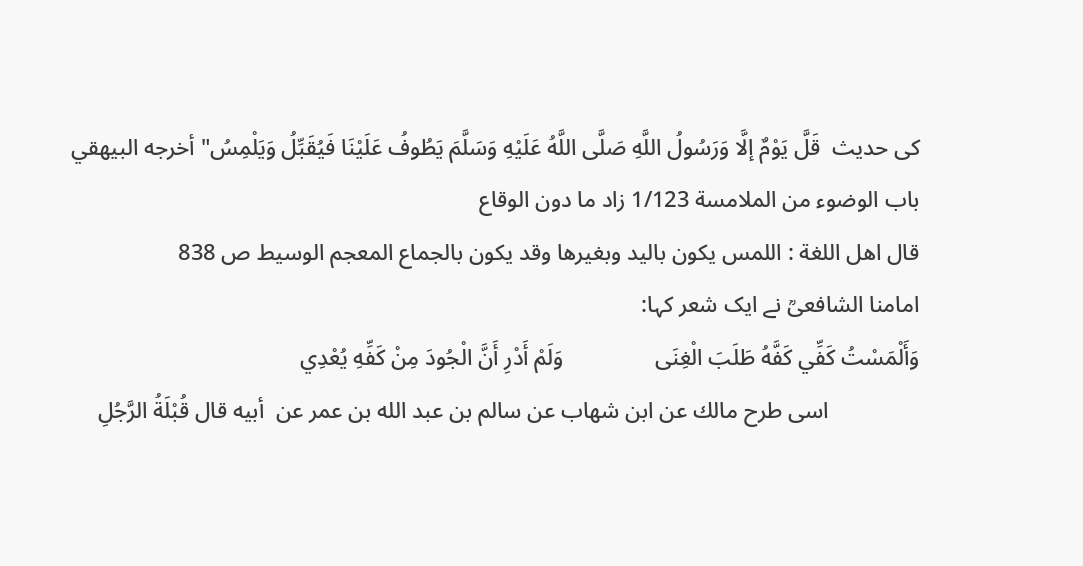کی حدیث  قَلَّ يَوْمٌ إلَّا وَرَسُولُ اللَّهِ صَلَّى اللَّهُ عَلَيْهِ وَسَلَّمَ يَطُوفُ عَلَيْنَا فَيُقَبِّلُ وَيَلْمِسُ" أخرجه البيهقي باب الوضوء من الملامسة 1/123 زاد ما دون الوقاع
قال اهل اللغة : اللمس يكون باليد وبغيرها وقد يكون بالجماع المعجم الوسيط ص 838
امامنا الشافعیؒ نے ایک شعر کہا:
وَأَلْمَسْتُ كَفِّي كَفَّهُ طَلَبَ الْغِنَى                وَلَمْ أَدْرِ أَنَّ الْجُودَ مِنْ كَفِّهِ يُعْدِي
                اسی طرح مالك عن ابن شهاب عن سالم بن عبد الله بن عمر عن  أبيه قال قُبْلَةُ الرَّجُلِ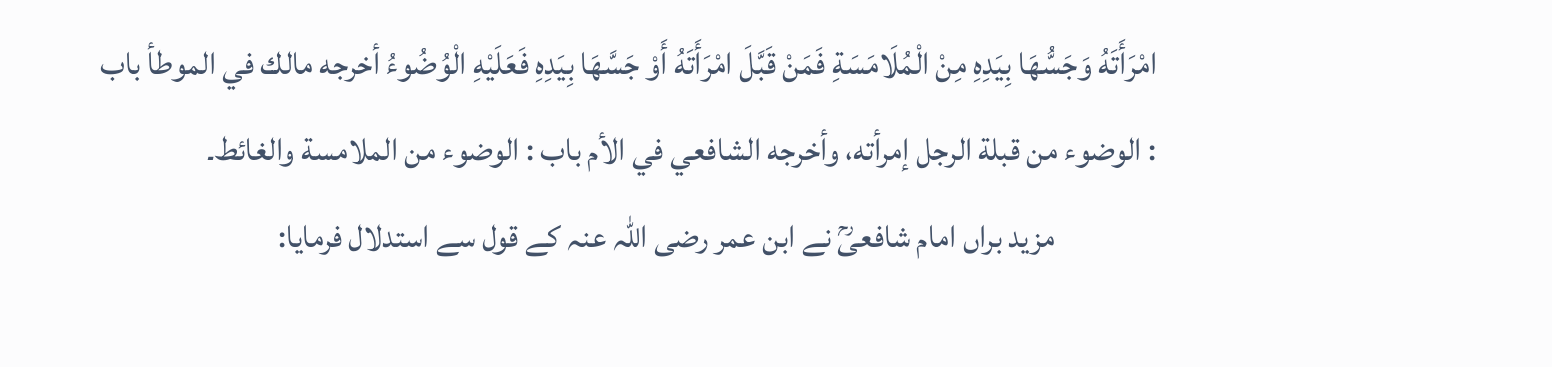امْرَأَتَهُ وَجَسُّهَا بِيَدِهِ مِنْ الْمُلَامَسَةِ فَمَنْ قَبَّلَ امْرَأَتَهُ أَوْ جَسَّهَا بِيَدِهِ فَعَلَيْهِ الْوُضُوءُ أخرجه مالك في الموطأ باب : الوضوء من قبلة الرجل إمرأته، وأخرجه الشافعي في الأم باب : الوضوء من الملامسة والغائط۔
                مزید براں امام شافعیؒ نے ابن عمر رضی اللہ عنہ کے قول سے استدلال فرمایا: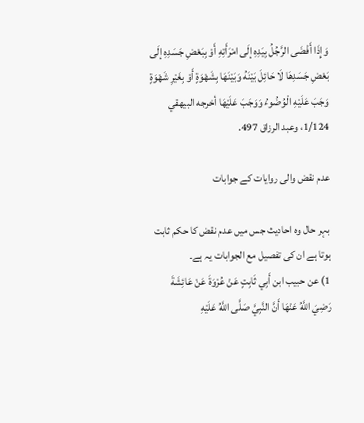وَإِذَا أَفْضَى الرَّجُلُ بِيَدِهِ إلَى امْرَأَتِهِ أَوْ بِبَعْضِ جَسَدِهِ إلَى بَعْضِ جَسَدِهَا لَا حَائِلَ بَيْنَهُ وَبَيْنَهَا بِشَهْوَةٍ أَوْ بِغَيْرِ شَهْوَةٍ وَجَبَ عَلَيْهِ الْوُضُوءُ وَوَجَبَ عَلَيْهَا أخرجه البيهقي 1/124، وعبد الرزاق 497.

عدم نقض والی روایات کے جوابات

بہر حال وہ احادیث جس میں عدم نقض کا حکم ثابت ہوتا ہے ان کی تفصیل مع الجوابات یہ ہے۔
1) عن حبيب ابن أَبِي ثَابِتٍ عَنْ عُرْوَةَ عَنْ عَائِشَةَ رَضِيَ اللَّهُ عَنْهَا أَنَّ النَّبِيَّ صَلَّى اللَّهُ عَلَيْهِ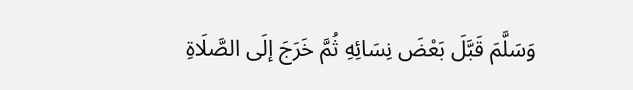وَسَلَّمَ قَبَّلَ بَعْضَ نِسَائِهِ ثُمَّ خَرَجَ إلَى الصَّلَاةِ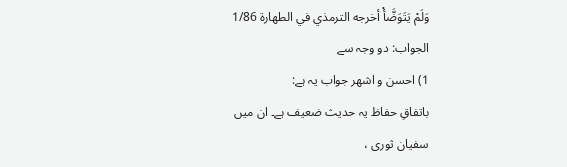وَلَمْ يَتَوَضَّأْ أخرجه الترمذي في الطهارة 1/86
الجواب: دو وجہ سے
1) احسن و اشهر جواب یہ ہے:
باتفاقِ حفاظ یہ حدیث ضعیف ہے۔ ان میں سفیان ثوری ،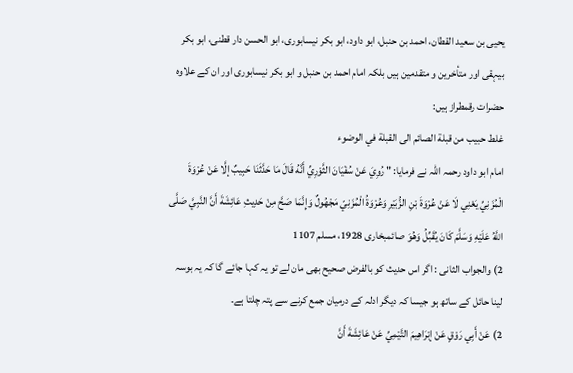یحیی بن سعید القطان، احمد بن حنبل، ابو داود، ابو بکر نیسابوری، ابو الحسن دار قطنی، ابو بکر بیہقی اور متأخرین و متقدمین ہیں بلکہ امام احمد بن حنبل و ابو بکر نیسابوری اور ان کے علاوہ حضرات رقمطراز ہیں:
غلط حبيب من قبلة الصائم الى القبلة في الوضوء
امام ابو داود رحمہ اللہ نے فرمایا: " رُوِيَ عَنْ سُفْيَانَ الثَّوْرِيِّ أَنَّهُ قَالَ مَا حَدَّثَنَا حَبِيبٌ إلَّا عَنْ عُرْوَةَ الْمُزَنِيِّ يَعْنِي لَا عَنْ عُرْوَةَ بْنِ الزُّبَيْرِ وَعُرْوَةُ الْمُزَنِيّ مَجْهُولٌ وَإِنَّمَا صَحَّ مِنْ حَدِيثِ عَائِشَةَ أَنَّ النَّبِيَّ صَلَّى اللَّهُ عَلَيْهِ وَسَلَّمَ كَانَ يُقَبِّلُ وَهُوَ صائمبخاری 1928، مسلم 1107
2) والجواب الثانی : اگر اس حدیث کو بالفرض صحیح بھی مان لے تو یہ کہا جائے گا کہ یہ بوسہ لینا حائل کے ساتھ ہو جیسا کہ دیگر ادلہ کے درمیان جمع کرنے سے پتہ چلتا ہے۔
2) عَنْ أَبِي رَوْقٍ عَنْ إبْرَاهِيمَ التَّيْمِيِّ عَنْ عَائِشَةَ أَنَّ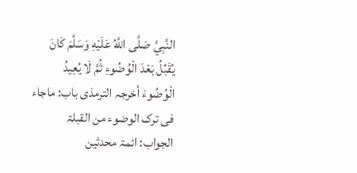النَّبِيَّ صَلَّى اللَّهُ عَلَيْهِ وَسَلَّمَ كَانَ يُقَبِّلُ بَعْدَ الْوُضُوءِ ثُمَّ لَا يُعِيدُ الْوُضُوءَ أخرجہ الترمذی باب: ماجاء فی ترک الوضوء من القبلۃ
الجواب: ائمۃ محدثین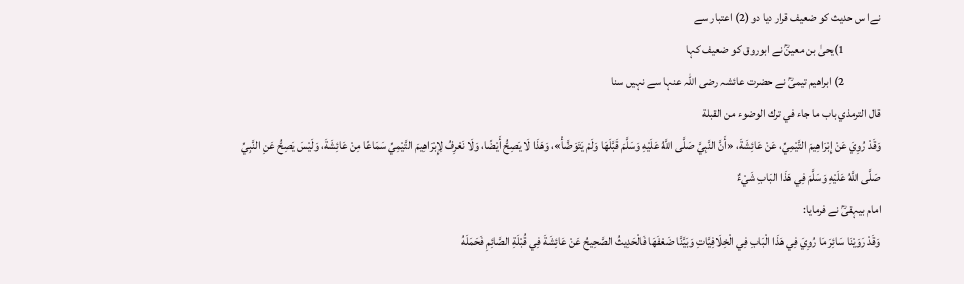نےا س حدیث کو ضعیف قرار دیا دو (2) اعتبار سے
                1)یحیٰ بن معینؒ نے ابوروق کو ضعیف کہا
                2) ابراھیم تیمیؒ نے حضرت عائشہ رضی اللہ عنہا سے نہیں سنا
قال الترمذي باب ما جاء في ترك الوضوء من القبلة
وَقَدْ رُوِيَ عَنْ إِبْرَاهِيمَ التَّيْمِيِّ، عَنْ عَائِشَةَ، «أَنَّ النَّبِيَّ صَلَّى اللَّهُ عَلَيْهِ وَسَلَّمَ قَبَّلَهَا وَلَمْ يَتَوَضَّأْ»، وَهَذَا لَا يَصِحُّ أَيْضًا، وَلَا نَعْرِفُ لِإِبْرَاهِيمَ التَّيْمِيِّ سَمَاعًا مِنْ عَائِشَةَ، وَلَيْسَ يَصِحُّ عَنِ النَّبِيِّ صَلَّى اللَّهُ عَلَيْهِ وَسَلَّمَ فِي هَذَا البَابِ شَيْءٌ
امام بیہقیؒ نے فرمایا:
وَقَدْ رَوَيْنَا سَائِرَ مَا رُوِيَ فِي هَذَا الْبَابِ فِي الْخِلَافِيَّاتِ وَبَيَّنَّا ضَعْفَهَا فَالْحَدِيثُ الصَّحِيحُ عَنْ عَائِشَةَ فِي قُبْلَةِ الصَّائِمِ فَحَمَلَهُ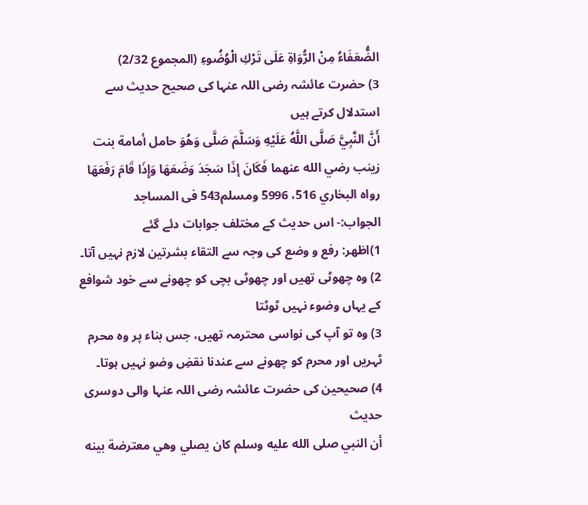الضُّعَفَاءُ مِنْ الرُّوَاةِ عَلَى تَرْكِ الْوُضُوءِ (المجموع 2/32)
3) حضرت عائشہ رضی اللہ عنہا کی صحیح حدیث سے استدلال کرتے ہیں
أَنَّ النَّبِيَّ صَلَّى اللَّهُ عَلَيْهِ وَسَلَّمَ صَلَّى وَهُوَ حامل أمامة بنت زينب رضي الله عنهما فَكَانَ إذَا سَجَدَ وَضَعَهَا وَإِذَا قَامَ رَفَعَهَا رواه البخاري 516، 5996 ومسلم543 فی المساجد
الجواب:- اس حدیث کے مختلف جوابات دئے گئے
1)اظهر: رفع و وضع کی وجہ سے التقاء بشرتین لازم نہیں آتا۔
2) وہ چھوٹی تھیں اور چھوٹی بچی کو چھونے سے خود شوافع کے یہاں وضوء نہیں ٹوٹتا
3) وہ تو آپ کی نواسی محترمہ تھیں، جس بناء پر وہ محرم ٹہریں اور محرم کو چھونے سے عندنا نقضِ وضو نہیں ہوتا۔
4) صحیحین کی حضرت عائشہ رضی اللہ عنہا والی دوسری حدیث
أن النبي صلى الله عليه وسلم كان يصلي وهي معترضة بينه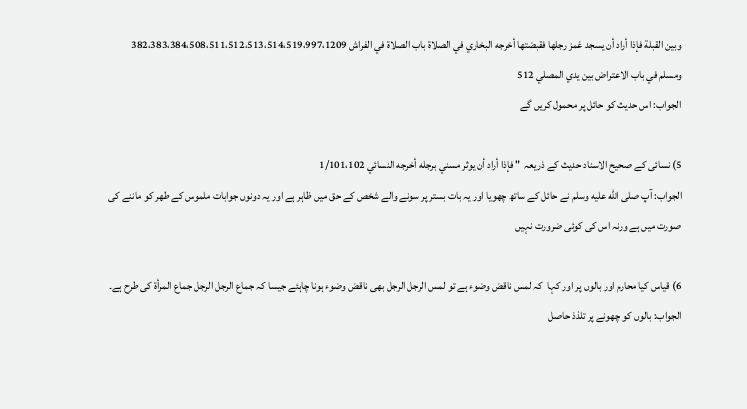وبين القبلة فإذا أراد أن يسجد غمز رجلها فقبضتها أخرجه البخاري في الصلاة باب الصلاة في الفراش 382،383،384،508،511،512،513،514،519،997،1209
ومسلم في باب الاعتراض بين يدي المصلي 512
الجواب: اس حدیث کو حائل پر محمول کریں گے

5) نسائی کے صحیح الاسناد حدیث کے ذریعہ  " فإذا أراد أن يوثر مسني برجله أخرجه النسائي 1/101،102
الجواب: آپ صلى الله عليه وسلم نے حائل کے ساتھ چھویا اور یہ بات بستر پر سونے والے شخص کے حق میں ظاہر ہے اور یہ دونوں جوابات ملموس کے طھر کو ماننے کی صورت میں ہے ورنہ اس کی کوئی ضرورت نہیں

6) قیاس کیا محارم اور بالوں پر اور کہا  کہ لمس ناقض وضوء ہے تو لمس الرجل الرجل بھی ناقض وضوء ہونا چاہئے جیسا کہ جماع الرجل الرجل جماع المرأۃ کی طرح ہے۔
الجواب: بالوں کو چھونے پر تلذذ حاصل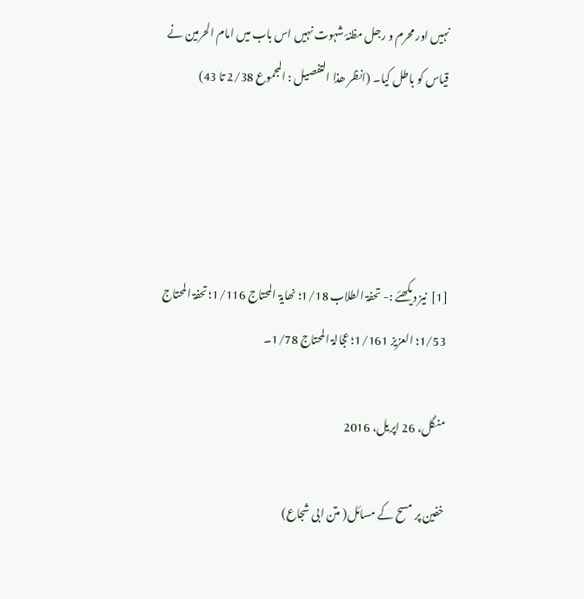نہیں اور محرم و رجل مظنۂ شہوت نہیں اس باب میں امام الحرمین نے قیاس کو باطل کیا۔ (انظر ھذا التفصیل : المجموع 2/38 تا 43)




[1]  نیز دیکھئے :- تحفۃ الطلاب 1/18؛ نھایۃ المحتاج 1/116؛ تحفۃ المحتاج 1/53؛ العزیز 1/161؛ عجالۃ المحتاج 1/78۔

منگل، 26 اپریل، 2016

خفین پر مسح کے مسائل( متن ابی شجاع)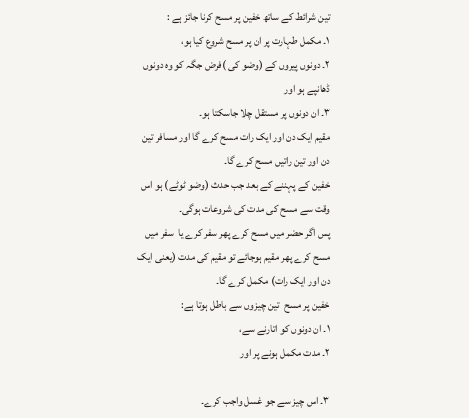تین شرائط کے ساتھ خفین پر مسح کرنا جائز ہے :
۱۔ مکمل طہارت پر ان پر مسح شروع کیا ہو،
۲۔ دونوں پیروں کے (وضو کی )فرض جگہ کو وہ دونوں ڈھانپے ہو اور
۳۔ ان دونوں پر مستقل چلا جاسکتا ہو۔
مقیم ایک دن اور ایک رات مسح کرے گا اور مسافر تین دن اور تین راتیں مسح کرے گا۔
خفین کے پہننے کے بعد جب حدث (وضو ٹوٹے) ہو اس وقت سے مسح کی مدت کی شروعات ہوگی۔
پس اگر حضر میں مسح کرے پھر سفر کرے یا  سفر میں مسح کرے پھر مقیم ہوجائے تو مقیم کی مدت (یعنی ایک دن اور ایک رات) مکمل کرے گا۔
خفین پر مسح  تین چیزوں سے باطل ہوتا ہے:
۱۔ ان دونوں کو اتارنے سے،
۲۔ مدت مکمل ہونے پر اور

۳۔ اس چیز سے جو غسل واجب کرے۔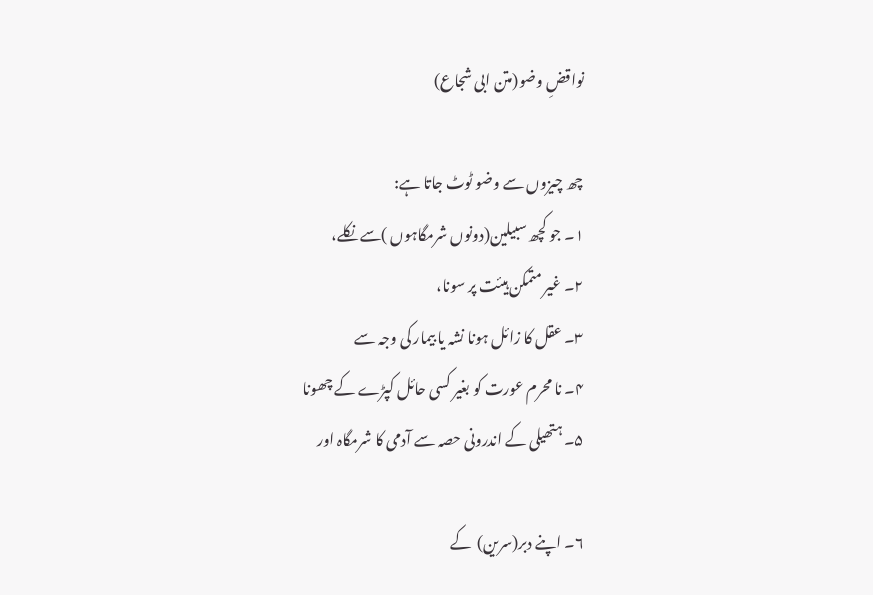نواقضِ وضو(متن ابی شجاع)

چھ چیزوں سے وضو ٹوٹ جاتا ہے:
۱۔ جو کچھ سبیلین(دونوں شرمگاہوں )سے نکلے،
۲۔ غیر متمکن ہیئت پر سونا،
۳۔ عقل کا زائل ہونا نشہ یا بیمار کی وجہ سے
۴۔ نا محرم عورت کو بغیر کسی حائل کپڑے کے چھونا
۵۔ ہتھیلی کے اندرونی حصہ سے آدمی کا شرمگاہ اور

۶۔ اپنے دبر(سرین)  کے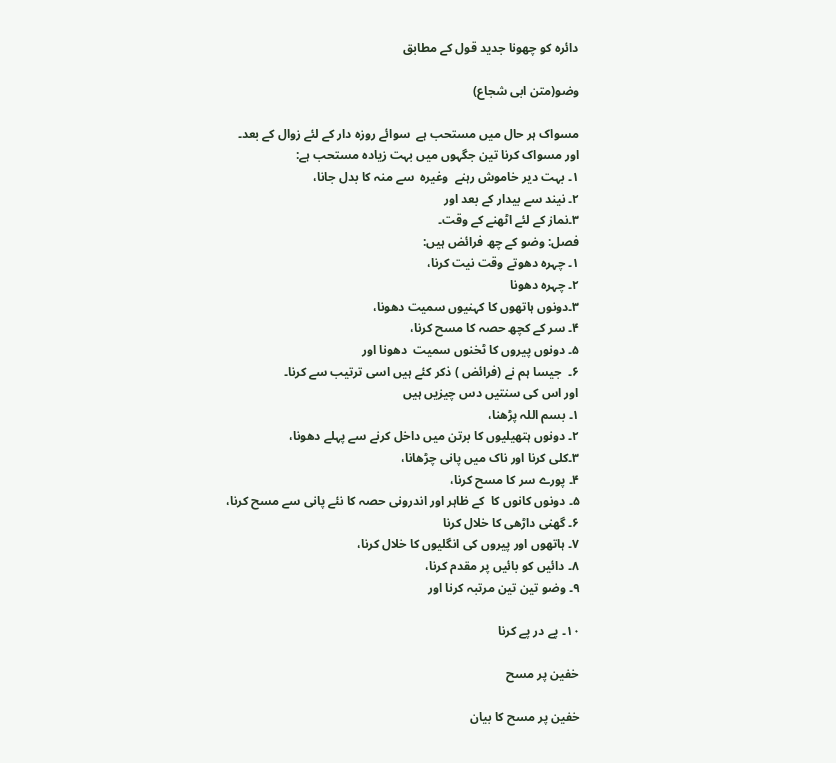دائرہ کو چھونا جدید قول کے مطابق

وضو(متن ابی شجاع)

مسواک ہر حال میں مستحب ہے  سوائے روزہ دار کے لئے زوال کے بعد۔
اور مسواک کرنا تین جگہوں میں بہت زیادہ مستحب ہے:
۱۔ بہت دیر خاموش رہنے  وغیرہ  سے منہ کا بدل جانا،
۲۔ نیند سے بیدار کے بعد اور
۳۔نماز کے لئے اٹھنے کے وقت۔
فصل: وضو کے چھ فرائض ہیں:
۱۔ چہرہ دھوتے وقت نیت کرنا،
۲۔ چہرہ دھونا
۳۔دونوں ہاتھوں کا کہنیوں سمیت دھونا،
۴۔ سر کے کچھ حصہ کا مسح کرنا،
۵۔ دونوں پیروں کا ٹخنوں سمیت  دھونا اور
۶۔  جیسا ہم نے (فرائض ) ذکر کئے ہیں اسی ترتیب سے کرنا۔
اور اس کی سنتیں دس چیزیں ہیں
۱۔ بسم اللہ پڑھنا،
۲۔ دونوں ہتھیلیوں کا برتن میں داخل کرنے سے پہلے دھونا،
۳۔کلی کرنا اور ناک میں پانی چڑھانا،
۴۔ پورے سر کا مسح کرنا،
۵۔ دونوں کانوں کا  کے ظاہر اور اندرونی حصہ کا نئے پانی سے مسح کرنا،
۶۔ گھنی داڑھی کا خلال کرنا
۷۔ ہاتھوں اور پیروں کی انگلیوں کا خلال کرنا،
۸۔ دائیں کو بائیں پر مقدم کرنا،
۹۔ وضو تین تین مرتبہ کرنا اور

۱۰۔ پے در پے کرنا

خفین پر مسح

خفین پر مسح کا بیان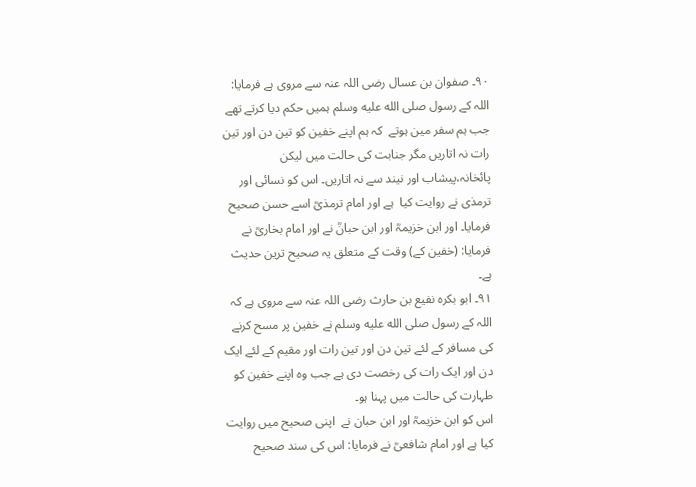۹۰۔ صفوان بن عسال رضی اللہ عنہ سے مروی ہے فرمایا:
اللہ کے رسول صلى الله عليه وسلم ہمیں حکم دیا کرتے تھے جب ہم سفر مین ہوتے  کہ ہم اپنے خفین کو تین دن اور تین رات نہ اتاریں مگر جنابت کی حالت میں لیکن پائخانہ،پیشاب اور نیند سے نہ اتاریں۔ اس کو نسائی اور ترمذی نے روایت کیا  ہے اور امام ترمذیؒ اسے حسن صحیح فرمایا۔ اور ابن خزیمہؒ اور ابن حبانؒ نے اور امام بخاریؒ نے فرمایا: (خفین کے) وقت کے متعلق یہ صحیح ترین حدیث ہے۔
۹۱۔ ابو بکرہ نفیع بن حارث رضی اللہ عنہ سے مروی ہے کہ اللہ کے رسول صلى الله عليه وسلم نے خفین پر مسح کرنے کی مسافر کے لئے تین دن اور تین رات اور مقیم کے لئے ایک دن اور ایک رات کی رخصت دی ہے جب وہ اپنے خفین کو طہارت کی حالت میں پہنا ہو۔
اس کو ابن خزیمہؒ اور ابن حبان نے  اپنی صحیح میں روایت کیا ہے اور امام شافعیؒ نے فرمایا: اس کی سند صحیح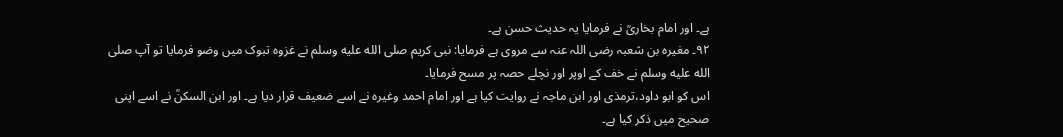ہے۔ اور امام بخاریؒ نے فرمایا یہ حدیث حسن ہے۔
۹۲۔ مغیرہ بن شعبہ رضی اللہ عنہ سے مروی ہے فرمایا: نبی کریم صلى الله عليه وسلم نے غزوہ تبوک میں وضو فرمایا تو آپ صلى الله عليه وسلم نے خف کے اوپر اور نچلے حصہ پر مسح فرمایا۔
اس کو ابو داود،ترمذی اور ابن ماجہ نے روایت کیا ہے اور امام احمد وغیرہ نے اسے ضعیف قرار دیا ہے۔ اور ابن السکنؒ نے اسے اپنی صحیح میں ذکر کیا ہے۔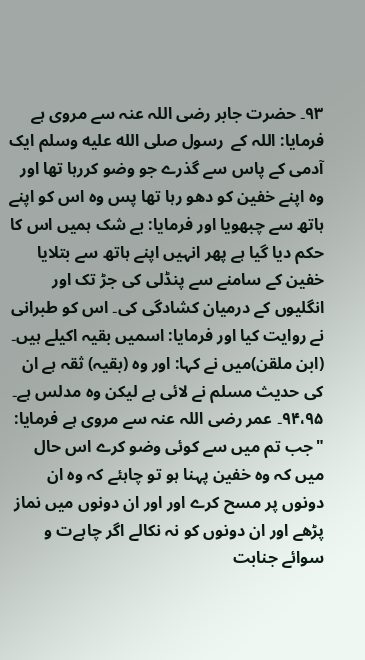۹۳۔ حضرت جابر رضی اللہ عنہ سے مروی ہے فرمایا: اللہ کے  رسول صلى الله عليه وسلم ایک آدمی کے پاس سے گذرے جو وضو کررہا تھا اور وہ اپنے خفین کو دھو رہا تھا پس وہ اس کو اپنے ہاتھ سے چبھویا اور فرمایا: بے شک ہمیں اس کا حکم دیا گیا ہے پھر انہیں اپنے ہاتھ سے بتلایا خفین کے سامنے سے پنڈلی کی جڑ تک اور انگلیوں کے درمیان کشادگی کی۔ اس کو طبرانی نے روایت کیا اور فرمایا: اسمیں بقیہ اکیلے ہیں۔
(ابن ملقن)میں نے کہا: اور وہ (بقیہ) ثقہ ہے ان کی حدیث مسلم نے لائی ہے لیکن وہ مدلس ہے۔
۹۴،۹۵۔ عمر رضی اللہ عنہ سے مروی ہے فرمایا: "جب تم میں سے کوئی وضو کرے اس حال میں کہ وہ خفین پہنا ہو تو چاہئے کہ وہ ان دونوں پر مسح کرے اور اور ان دونوں میں نماز پڑھے اور ان دونوں کو نہ نکالے اگر چاہےت و سوائے جنابت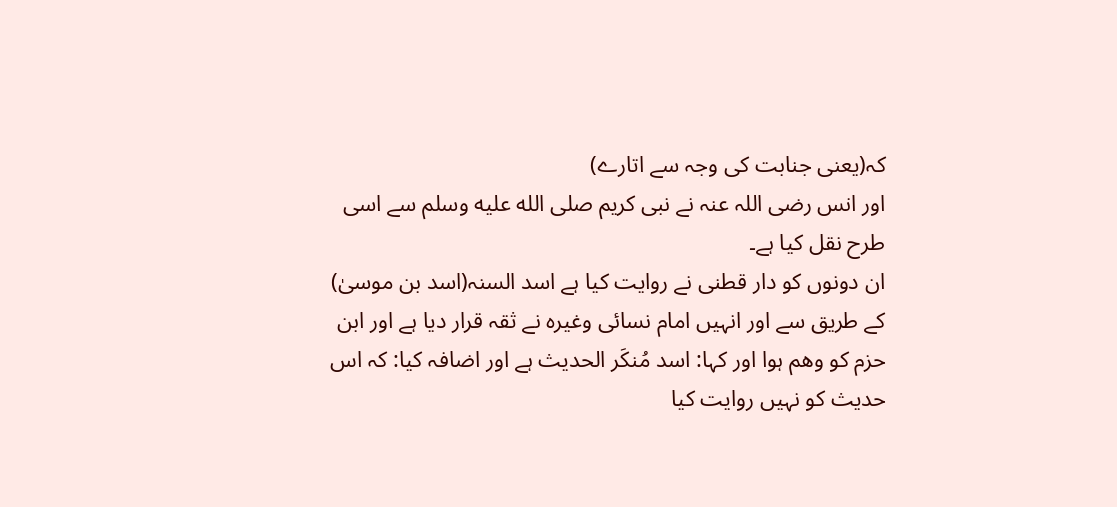کہ(یعنی جنابت کی وجہ سے اتارے)
اور انس رضی اللہ عنہ نے نبی کریم صلى الله عليه وسلم سے اسی طرح نقل کیا ہے۔
ان دونوں کو دار قطنی نے روایت کیا ہے اسد السنہ(اسد بن موسیٰ) کے طریق سے اور انہیں امام نسائی وغیرہ نے ثقہ قرار دیا ہے اور ابن حزم کو وھم ہوا اور کہا: اسد مُنکَر الحدیث ہے اور اضافہ کیا: کہ اس حدیث کو نہیں روایت کیا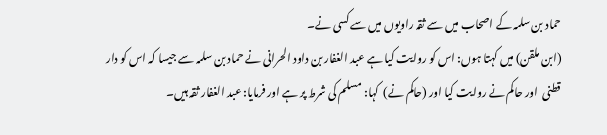حماد بن سلمہ کے اصحاب میں سے ثقہ راویوں میں سے کسی نے۔
(ابن ملقن) میں کہتا ہوں: اس کو روایت کیا ہے عبد الغفار بن داود الحرانی نے حماد بن سلمہ سے جیسا کہ اس کو دار قطنی  اور حاکم نے روایت کیا اور (حاکم نے)  کہا: مسلم کی شرط پر ہے اور فرمایا: عبد الغفار ثقہ ہیں۔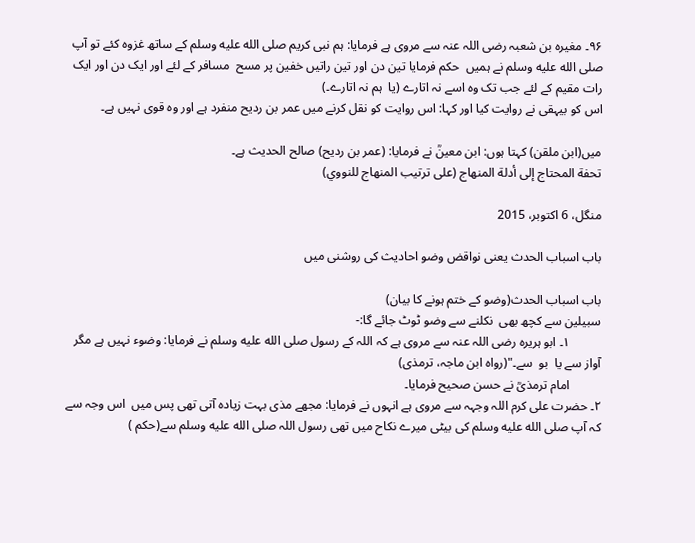۹۶۔ مغیرہ بن شعبہ رضی اللہ عنہ سے مروی ہے فرمایا: ہم نبی کریم صلى الله عليه وسلم کے ساتھ غزوہ کئے تو آپ صلى الله عليه وسلم نے ہمیں  حکم فرمایا تین دن اور تین راتیں خفین پر مسح  مسافر کے لئے اور ایک دن اور ایک رات مقیم کے لئے جب تک وہ اسے نہ اتارے (یا  ہم نہ اتارے۔)
اس کو بیہقی نے روایت کیا اور کہا: اس روایت کو نقل کرنے میں عمر بن ردیح منفرد ہے اور وہ قوی نہیں ہے۔

میں(ابن ملقن) کہتا ہوں: ابن معینؒ نے فرمایا: (عمر بن ردیح) صالح الحدیث ہے۔
تحفة المحتاج إلى أدلة المنهاج (على ترتيب المنهاج للنووي)

منگل، 6 اکتوبر، 2015

باب اسباب الحدث یعنی نواقض وضو احادیث کی روشنی میں

باب اسباب الحدث(وضو کے ختم ہونے کا بیان)
سبیلین سے کچھ بھی  نکلنے سے وضو ٹوٹ جائے گا:-
          ۱۔ ابو ہریرہ رضی اللہ عنہ سے مروی ہے کہ اللہ کے رسول صلى الله عليه وسلم نے فرمایا: وضوء نہیں ہے مگر آواز سے یا  بو  سے۔"(رواہ ابن ماجہ، ترمذی)
          امام ترمذیؒ نے حسن صحیح فرمایا۔
۲۔ حضرت علی کرم اللہ وجہہ سے مروی ہے انہوں نے فرمایا: مجھے مذی بہت زیادہ آتی تھی پس میں  اس وجہ سے کہ آپ صلى الله عليه وسلم کی بیٹی میرے نکاح میں تھی رسول اللہ صلى الله عليه وسلم سے(حکم )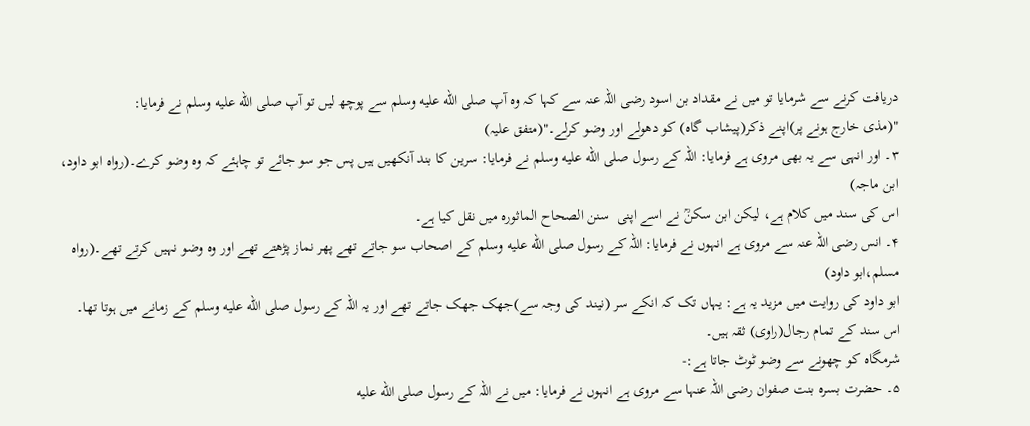دریافت کرنے سے شرمایا تو میں نے مقداد بن اسود رضی اللہ عنہ سے کہا کہ وہ آپ صلى الله عليه وسلم سے پوچھ لیں تو آپ صلى الله عليه وسلم نے فرمایا:
"(مذی خارج ہونے پر)اپنے ذکر(پیشاب گاہ) کو دھولے اور وضو کرلے۔"(متفق علیہ)
۳۔ اور انہی سے یہ بھی مروی ہے فرمایا: اللہ کے رسول صلى الله عليه وسلم نے فرمایا: سرین کا بند آنکھیں ہیں پس جو سو جائے تو چاہئے کہ وہ وضو کرے۔(رواہ ابو داود، ابن ماجہ)
اس کی سند میں کلام ہے، لیکن ابن سکنؒ نے اسے اپنی  سنن الصحاح الماثورہ میں نقل کیا ہے۔
۴۔ انس رضی اللہ عنہ سے مروی ہے انہوں نے فرمایا: اللہ کے رسول صلى الله عليه وسلم کے اصحاب سو جاتے تھے پھر نماز پڑھتے تھے اور وہ وضو نہیں کرتے تھے۔(رواہ مسلم،ابو داود)
ابو داود کی روایت میں مزید یہ ہے: یہاں تک کہ انکے سر (نیند کی وجہ سے)جھک جھک جاتے تھے اور یہ اللہ کے رسول صلى الله عليه وسلم کے زمانے میں ہوتا تھا۔
اس سند کے تمام رجال(راوی) ثقہ ہیں۔
شرمگاہ کو چھونے سے وضو ٹوٹ جاتا ہے:-
۵۔ حضرت بسرہ بنت صفوان رضی اللہ عنہا سے مروی ہے انہوں نے فرمایا: میں نے اللہ کے رسول صلى الله عليه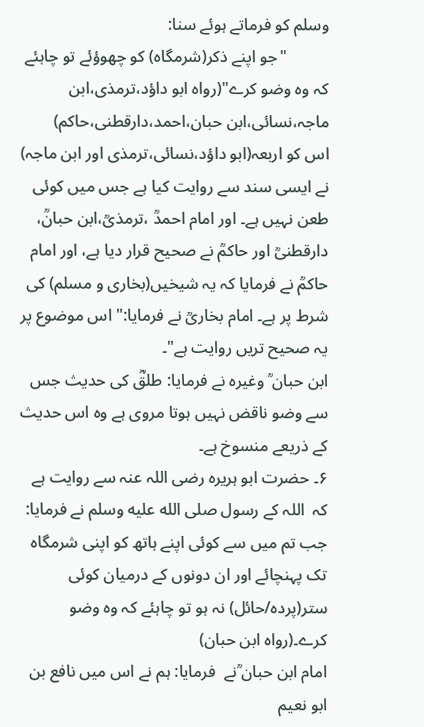وسلم کو فرماتے ہوئے سنا:
          "جو اپنے ذکر(شرمگاہ) کو چھوؤئے تو چاہئے کہ وہ وضو کرے"(رواہ ابو داؤد،ترمذی،ابن ماجہ،نسائی،ابن حبان،احمد،دارقطنی،حاکم)
اس کو اربعہ(ابو داؤد،نسائی،ترمذی اور ابن ماجہ) نے ایسی سند سے روایت کیا ہے جس میں کوئی طعن نہیں ہے۔ اور امام احمدؒ ،ترمذیؒ،ابن حبانؒ، دارقطنیؒ اور حاکمؒ نے صحیح قرار دیا ہے، اور امام حاکمؒ نے فرمایا کہ یہ شیخیں(بخاری و مسلم) کی شرط پر ہے۔ امام بخاریؒ نے فرمایا:" اس موضوع پر یہ صحیح تریں روایت ہے"۔
ابن حبان ؒ وغیرہ نے فرمایا: طلقؓ کی حدیث جس سے وضو ناقض نہیں ہوتا مروی ہے وہ اس حدیث کے ذریعے منسوخ ہے۔
۶۔ حضرت ابو ہریرہ رضی اللہ عنہ سے روایت ہے کہ  اللہ کے رسول صلى الله عليه وسلم نے فرمایا: جب تم میں سے کوئی اپنے ہاتھ کو اپنی شرمگاہ تک پہنچائے اور ان دونوں کے درمیان کوئی  ستر(پردہ/حائل) نہ ہو تو چاہئے کہ وہ وضو کرے۔(رواہ ابن حبان)
امام ابن حبان ؒنے  فرمایا: ہم نے اس میں نافع بن ابو نعیم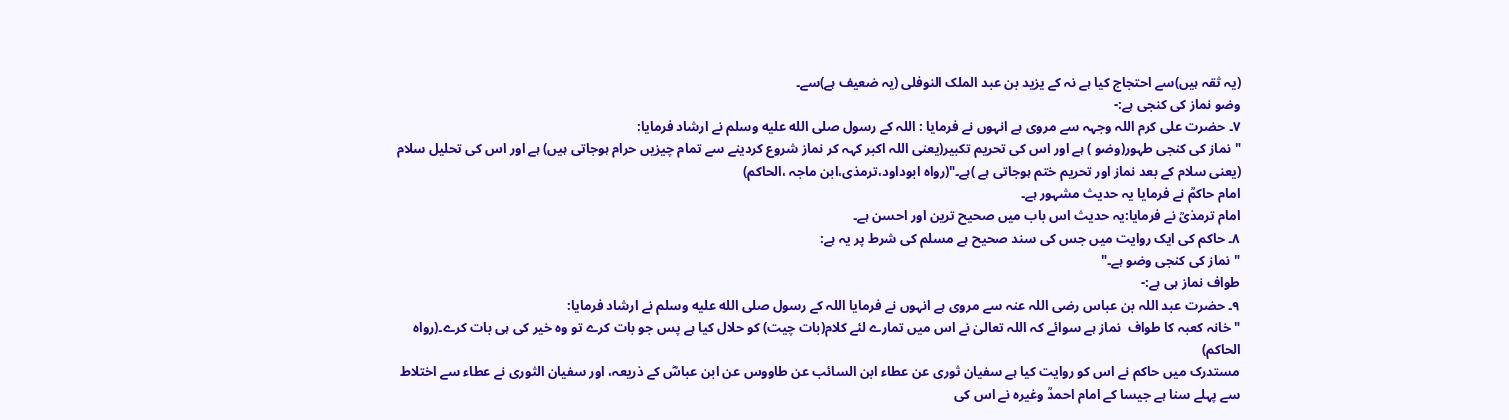(یہ ثقہ ہیں)سے احتجاج کیا ہے نہ کے یزید بن عبد الملک النوفلی (یہ ضعیف ہے)سے۔
وضو نماز کی کنجی ہے:-
۷۔ حضرت علی کرم اللہ وجہہ سے مروی ہے انہوں نے فرمایا : اللہ کے رسول صلى الله عليه وسلم نے ارشاد فرمایا:
"نماز کی کنجی طہور(وضو ) ہے اور اس کی تحریم تکبیر(یعنی اللہ اکبر کہہ کر نماز شروع کردینے سے تمام چیزیں حرام ہوجاتی ہیں) ہے اور اس کی تحلیل سلام (یعنی سلام کے بعد نماز اور تحریم ختم ہوجاتی ہے )ہے۔"(رواہ ابوداود،ترمذی،ابن ماجہ ،الحاکم)
امام حاکمؒ نے فرمایا یہ حدیث مشہور ہے۔
امام ترمذیؒ نے فرمایا:یہ حدیث اس باب میں صحیح ترین اور احسن ہے۔
۸۔ حاکم کی ایک روایت میں جس کی سند صحیح ہے مسلم کی شرط پر یہ ہے:
"نماز کی کنجی وضو ہے۔"
طواف نماز ہی ہے:-
۹۔ حضرت عبد اللہ بن عباس رضی اللہ عنہ سے مروی ہے انہوں نے فرمایا اللہ کے رسول صلى الله عليه وسلم نے ارشاد فرمایا:
" خانہ کعبہ کا طواف  نماز ہے سوائے کہ اللہ تعالیٰ نے اس میں تمارے لئے کلام(بات چیت) کو حلال کیا ہے پس جو بات کرے تو وہ خیر کی ہی بات کرے۔(رواہ الحاکم)
مستدرک میں حاکم نے اس کو روایت کیا ہے سفیان ثوری عن عطاء ابن السائب عن طاووس عن ابن عباسؓ کے ذریعہ، اور سفیان الثوری نے عطاء سے اختلاط سے پہلے سنا ہے جیسا کے امام احمدؒ وغیرہ نے اس کی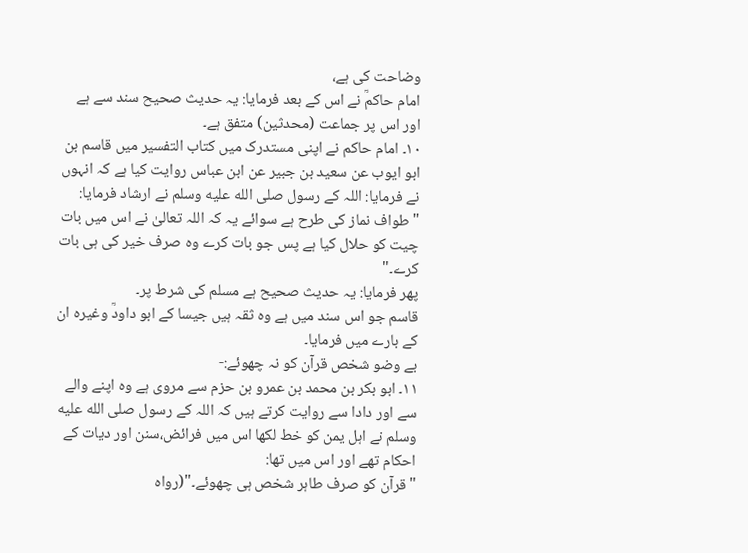وضاحت کی ہے،
امام حاکمؒ نے اس کے بعد فرمایا: یہ حدیث صحیح سند سے ہے اور اس پر جماعت (محدثین) متفق ہے۔
۱۰۔ امام حاکم نے اپنی مستدرک میں کتاب التفسیر میں قاسم بن ابو ایوب عن سعید بن جبیر عن ابن عباس روایت کیا ہے کہ انہوں نے فرمایا: اللہ کے رسول صلى الله عليه وسلم نے ارشاد فرمایا:
"طواف نماز کی طرح ہے سوائے یہ کہ اللہ تعالیٰ نے اس میں بات چیت کو حلال کیا ہے پس جو بات کرے وہ صرف خیر کی ہی بات کرے۔"
پھر فرمایا: یہ حدیث صحیح ہے مسلم کی شرط پر۔
قاسم جو اس سند میں ہے وہ ثقہ ہیں جیسا کے ابو داودؒ وغیرہ ان کے بارے میں فرمایا۔
بے وضو شخص قرآن کو نہ چھوئے:-
۱۱۔ ابو بکر بن محمد بن عمرو بن حزم سے مروی ہے وہ اپنے والے سے اور دادا سے روایت کرتے ہیں کہ اللہ کے رسول صلى الله عليه وسلم نے اہل یمن کو خط لکھا اس میں فرائض،سنن اور دیات کے احکام تھے اور اس میں تھا:
"قرآن کو صرف طاہر شخص ہی چھوئے۔"(رواہ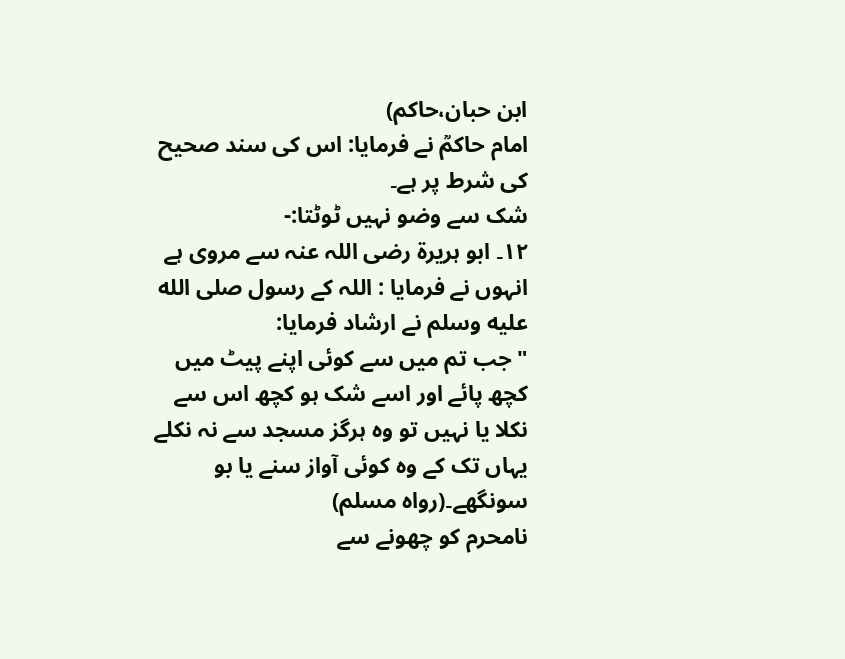ابن حبان،حاکم)
امام حاکمؒ نے فرمایا: اس کی سند صحیح کی شرط پر ہے۔
شک سے وضو نہیں ٹوٹتا:-
۱۲۔ ابو ہریرۃ رضی اللہ عنہ سے مروی ہے انہوں نے فرمایا : اللہ کے رسول صلى الله عليه وسلم نے ارشاد فرمایا:
" جب تم میں سے کوئی اپنے پیٹ میں کچھ پائے اور اسے شک ہو کچھ اس سے نکلا یا نہیں تو وہ ہرگز مسجد سے نہ نکلے یہاں تک کے وہ کوئی آواز سنے یا بو سونگھے۔(رواہ مسلم)
نامحرم کو چھونے سے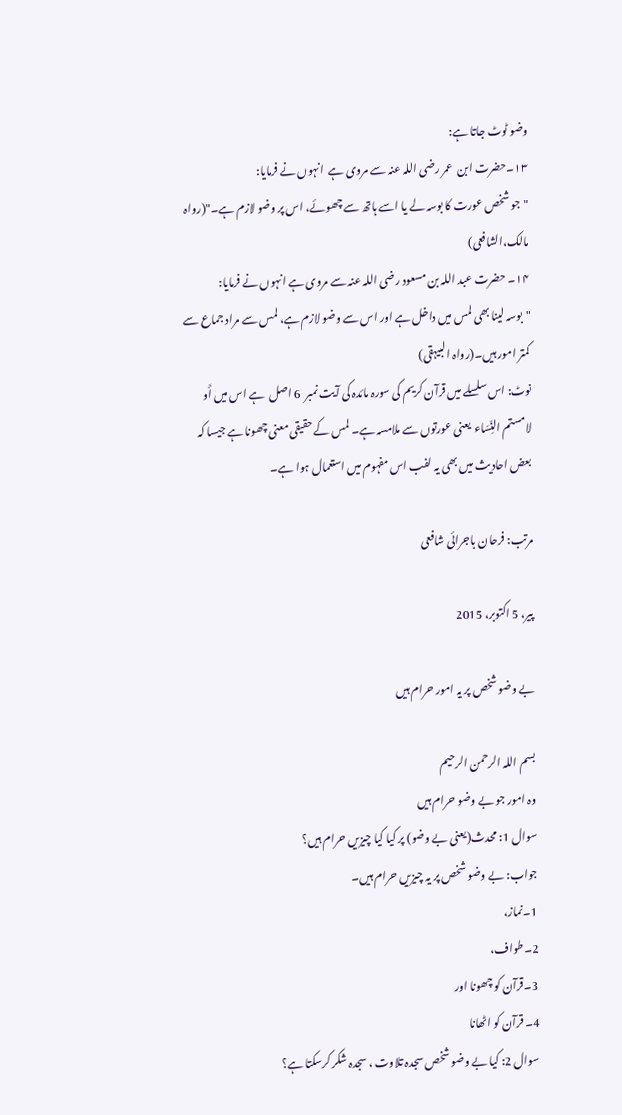وضو ٹوٹ جاتا ہے:
۱۳۔حضرت ابن  عمر رضی اللہ عنہ سے مروی ہے  انہوں نے فرمایا:
"جو شخص عورت کا بوسہ لے یا اسے ہاتھ سے چھوئے، اس پر وضو لازم ہے۔"(رواہ مالک،الشافعی)
۱۴۔ حضرت عبد اللہ بن مسعود رضی اللہ عنہ سے مروی ہے انہوں نے فرمایا:
"بوسہ لینا بھی لمس میں داخل ہے اور اس سے وضو لازم ہے، لمس سے مراد جماع سے کمتر امور ہیں۔(رواہ البیہقی)
نوٹ: اس سلسلے میں قرآن کریم کی سورہ مائدہ کی آیت نمبر  6 اصل  ہے اس میں أَو لامستم النِّسَاء  یعنی عورتوں سے ملامسہ ہے۔ لمس کے حقیقی معنی چھونا ہے جیسا کہ بعض احادیث میں بھی یہ لفب اس مفہوم میں استعمال ہوا ہے۔

مرتب: فرحان باجرائی شافعی

پیر، 5 اکتوبر، 2015

بے وضو شخص پر یہ امور حرام ہیں

بسم اللہ الرحمن الرحیم
وہ امور جو بے وضو حرام ہیں
سوال 1: محدث(یعنی بے وضو) پر کیا کیا چیزیں حرام ہیں؟
جواب: بے وضو شخص پر یہ چیزیں حرام ہیں۔
1۔نماز،
2۔طواف،
3۔قرآن کو چھونا اور
4۔ قرآن کو اٹھانا
سوال 2: کیا بے وضو شخص سجدہ تلاوت ، سجدہ شکر کرسکتا ہے؟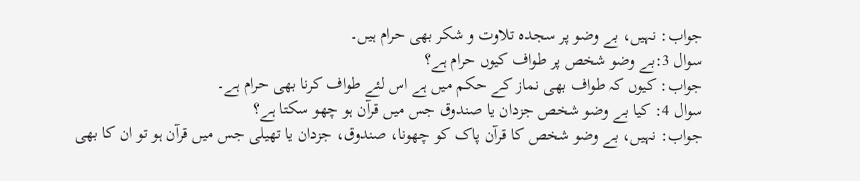جواب: نہیں، بے وضو پر سجدہ تلاوت و شکر بھی حرام ہیں۔
سوال 3:بے وضو شخص پر طواف کیوں حرام ہے؟
جواب: کیوں کہ طواف بھی نماز کے حکم میں ہے اس لئے طواف کرنا بھی حرام ہے۔
سوال 4: کیا بے وضو شخص جزدان یا صندوق جس میں قرآن ہو چھو سکتا ہے؟
جواب: نہیں، بے وضو شخص کا قرآن پاک کو چھونا، صندوق، جزدان یا تھیلی جس میں قرآن ہو تو ان کا بھی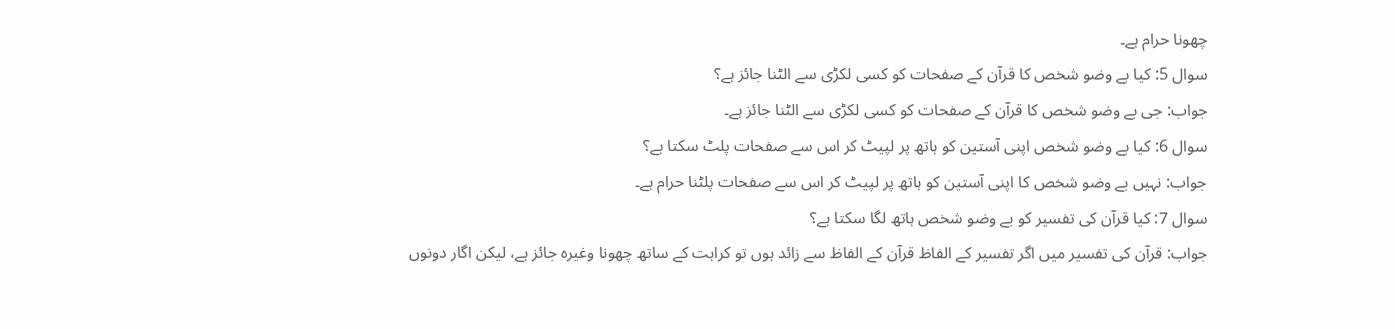چھونا حرام ہے۔
سوال 5: کیا بے وضو شخص کا قرآن کے صفحات کو کسی لکڑی سے الٹنا جائز ہے؟
جواب: جی بے وضو شخص کا قرآن کے صفحات کو کسی لکڑی سے الٹنا جائز ہے۔
سوال 6: کیا بے وضو شخص اپنی آستین کو ہاتھ پر لپیٹ کر اس سے صفحات پلٹ سکتا ہے؟
جواب: نہیں بے وضو شخص کا اپنی آستین کو ہاتھ پر لپیٹ کر اس سے صفحات پلٹنا حرام ہے۔
سوال 7: کیا قرآن کی تفسیر کو بے وضو شخص ہاتھ لگا سکتا ہے؟
جواب: قرآن کی تفسیر میں اگر تفسیر کے الفاظ قرآن کے الفاظ سے زائد ہوں تو کراہت کے ساتھ چھونا وغیرہ جائز ہے، لیکن اگار دونوں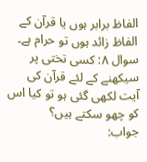الفاظ برابر ہوں یا قرآن کے الفاظ زائد ہوں تو حرام ہے۔
سوال ۸: کسی تختی پر سیکھنے کے لئے قرآن کی آیت لکھی گئی ہو تو کیا اس کو چھو سکتے ہیں؟
جواب: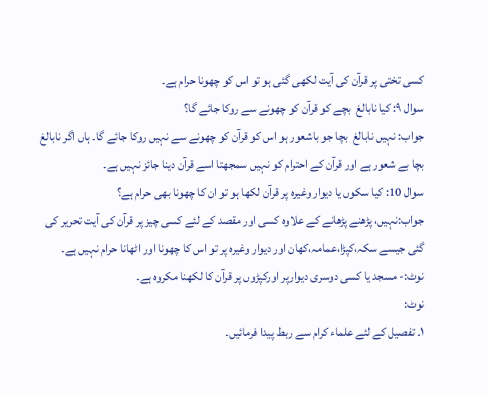کسی تختی پر قرآن کی آیت لکھی گئی ہو تو اس کو چھونا حرام ہے۔
سوال ۹: کیا نابالغ  بچے کو قرآن کو چھونے سے روکا جائے گا؟
جواب: نہیں نابالغ  بچا جو باشعور ہو اس کو قرآن کو چھونے سے نہیں روکا جائے گا۔ ہاں اگر نابالغ بچا بے شعور ہے اور قرآن کے احترام کو نہیں سمجھتا اسے قرآن دینا جائز نہیں ہے۔
سوال 10: کیا سکوں یا دیوار وغیرہ پر قرآن لکھا ہو تو ان کا چھونا بھی حرام ہے؟
جواب:نہیں، پڑھنے پڑھانے کے علاوہ کسی اور مقصد کے لئے کسی چیز پر قرآن کی آیت تحریر کی گئی جیسے سکہ،کپڑا،عمامہ،کھان اور دیوار وغیرہ پر تو اس کا چھونا اور اٹھانا حرام نہیں ہے۔
نوٹ:- مسجد یا کسی دوسری دیوارپر اورکپڑوں پر قرآن کا لکھنا مکروہ ہے۔
نوٹ:
۱۔ تفصیل کے لئے علماء کرام سے ربط پیدا فرمائیں۔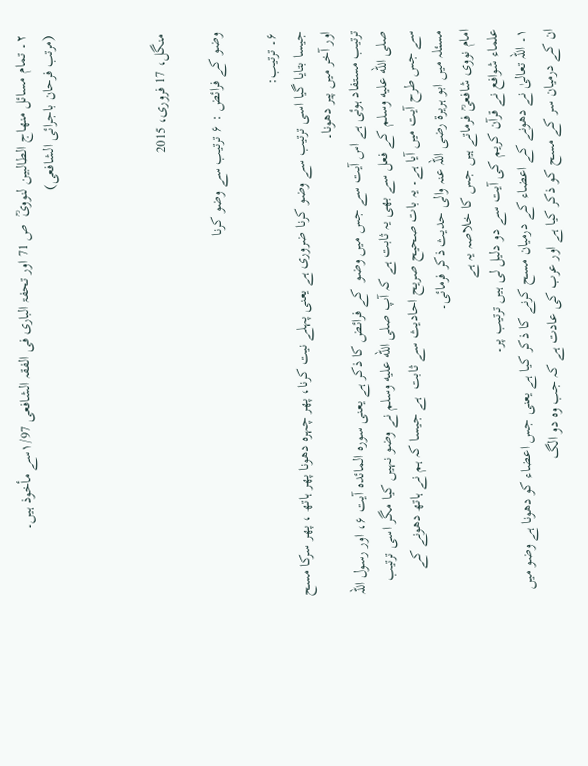۲۔ تمام مسائل منھاج الطالبین لنوویؒ  ص 71 اور تحفۃ الباری فی الفقہ الشافعی ۱/97سے مأخوذ ہیں۔
(مرتب فرحان باجرائی الشافعی)



منگل، 17 فروری، 2015

وضو کے فرائض : ۶ ترتیب سے وضو کرنا

۶۔ ترتیب:
جیسا بتایا گیا اسی ترتیب سے وضو کرنا ضروری ہے یعنی پہلے نیت کرنا، پھر چہرہ دھونا پھر ہاتھ ، پھر سرکا مسح اور آخر میں پیر دھونا۔
ترتیب مستفاد ہوئی ہے اس آیت سے جس میں وضو  کے فرائض کا ذکر ہے یعنی سورہ المائدہ آیت ۶، اور رسول اللہ صلى الله عليه وسلم کے فعل سے بھی یہ ثابت ہے کہ آپ صلى الله عليه وسلم نے وضو نہیں کیا مگر اسی ترتیب سے جس طرح آیت میں آیا ہے۔ یہ بات صحیح صریح احادیث سے ثابت  ہے جیسا کہ ہم نے ہاتھ دھونے کے مسئلہ میں ابو ہریرۃ رضی اللہ عنہ والی حدیث ذکر فرمائی۔
امام نووی شافعیؒ فرماتے ہیں جس کا خلاصہ یہ ہے
علماء شوافع نے قرآن کریم کی آیت سے دو دلیل لی ہیں ترتیب پر۔
۱۔ اللہ تعالیٰ نے دھونے کے اعضاء کے درمیان مسح کرنے کا ذکر کیا ہے یعنی جس اعضاء کو دھونا ہے وضو میں ان کے درمیان سر کے مسح کو ذکر کیا ہے اور عرب کی عادت ہے کہ جب وہ دو الگ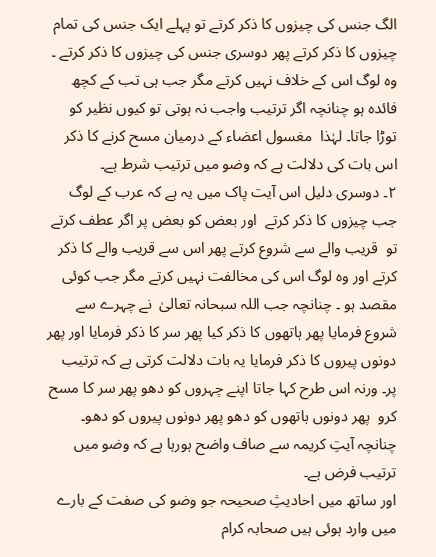الگ جنس کی چیزوں کا ذکر کرتے تو پہلے ایک جنس کی تمام چیزوں کا ذکر کرتے پھر دوسری جنس کی چیزوں کا ذکر کرتے ۔ وہ لوگ اس کے خلاف نہیں کرتے مگر جب ہی تب کے کچھ فائدہ ہو چنانچہ اگر ترتیب واجب نہ ہوتی تو کیوں نظیر کو توڑا جاتا۔ لہٰذا  مغسول اعضاء کے درمیان مسح کرنے کا ذکر اس بات کی دلالت ہے کہ وضو میں ترتیب شرط ہے۔
۲۔ دوسری دلیل اس آیت پاک میں یہ ہے کہ عرب کے لوگ جب چیزوں کا ذکر کرتے  اور بعض کو بعض پر اگر عطف کرتے تو  قریب والے سے شروع کرتے پھر اس سے قریب والے کا ذکر کرتے اور وہ لوگ اس کی مخالفت نہیں کرتے مگر جب کوئی مقصد ہو ۔ چنانچہ جب اللہ سبحانہ تعالیٰ  نے چہرے سے شروع فرمایا پھر ہاتھوں کا ذکر کیا پھر سر کا ذکر فرمایا اور پھر دونوں پیروں کا ذکر فرمایا یہ بات دلالت کرتی ہے کہ ترتیب پر۔ ورنہ اس طرح کہا جاتا اپنے چہروں کو دھو پھر سر کا مسح کرو  پھر دونوں ہاتھوں کو دھو پھر دونوں پیروں کو دھو۔
چنانچہ آیتِ کریمہ سے صاف واضح ہورہا ہے کہ وضو میں ترتیب فرض ہے۔
اور ساتھ میں احادیثِ صحیحہ جو وضو کی صفت کے بارے میں وارد ہوئی ہیں صحابہ کرام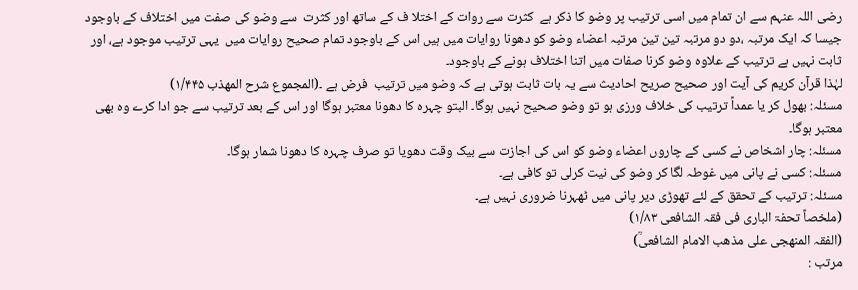رضی اللہ عنہم سے ان تمام میں اسی ترتیب پر وضو کا ذکر ہے  کثرت سے روات کے اختلا ف کے ساتھ اور کثرت  سے وضو کی صفت میں اختلاف کے باوجود جیسا کہ ایک مرتبہ ،دو دو مرتبہ تین تین مرتبہ اعضاء وضو کو دھونا روایات میں ہیں اس کے باوجود تمام صحیح روایات میں  یہی ترتیب موجود ہے، اور ثابت نہیں ہے ترتیب کے علاوہ وضو کرنا صفات میں اتنا اختلاف ہونے کے باوجود۔
لہٰذا قرآن کریم کی آیت اور صحیح صریح احادیث سے یہ بات ثابت ہوتی ہے کہ وضو میں ترتیب  فرض ہے ۔(المجموع شرح المھذب ۱/۴۴۵)
مسئلہ: بھول کر یا عمداً ترتیب کی خلاف ورزی ہو تو وضو صحیح نہیں ہوگا۔ البتو چہرہ کا دھونا معتبر ہوگا اور اس کے بعد ترتیب سے جو ادا کرے وہ بھی معتبر ہوگا۔
مسئلہ: چار اشخاص نے کسی کے چاروں اعضاء وضو کو اس کی اجازت سے بیک وقت دھویا تو صرف چہرہ کا دھونا شمار ہوگا۔
مسئلہ: کسی نے پانی میں غوطہ لگا کر وضو کی نیت کرلی تو کافی ہے۔
مسئلہ: ترتیب کے تحقق کے لئے تھوڑی دیر پانی میں ٹھہرنا ضروری نہیں ہے۔
(ملخصاً تحفۃ الباری فی فقہ الشافعی ۱/۸۳)
(الفقہ المنھجی علی مذھب الامام الشافعیؒ)
مرتب :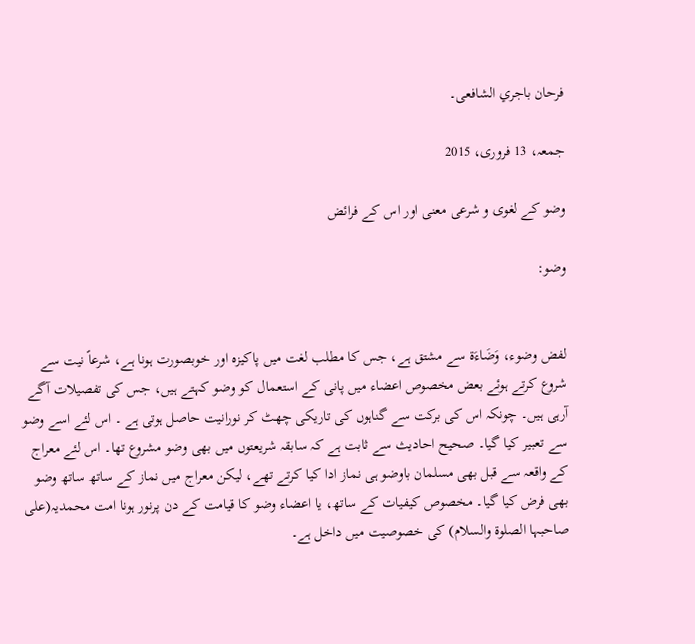فرحان باجري الشافعی۔

جمعہ، 13 فروری، 2015

وضو کے لغوی و شرعی معنی اور اس کے فرائض

وضو:


لفض وضوء، وَضَاءَۃ سے مشتق ہے، جس کا مطلب لغت میں پاکیزہ اور خوبصورت ہونا ہے، شرعاً نیت سے شروع کرتے ہوئے بعض مخصوص اعضاء میں پانی کے استعمال کو وضو کہتے ہیں، جس کی تفصیلات آگے آرہی ہیں۔ چونکہ اس کی برکت سے گناہوں کی تاریکی چھٹ کر نورانیت حاصل ہوتی ہے ۔ اس لئے اسے وضو سے تعبیر کیا گیا۔ صحیح احادیث سے ثابت ہے کہ سابقہ شریعتوں میں بھی وضو مشروع تھا۔ اس لئے معراج کے واقعہ سے قبل بھی مسلمان باوضو ہی نماز ادا کیا کرتے تھے، لیکن معراج میں نماز کے ساتھ ساتھ وضو بھی فرض کیا گیا۔ مخصوص کیفیات کے ساتھ، یا اعضاء وضو کا قیامت کے دن پرنور ہونا امت محمدیہ(علی صاحبہا الصلوۃ والسلام) کی خصوصیت میں داخل ہے۔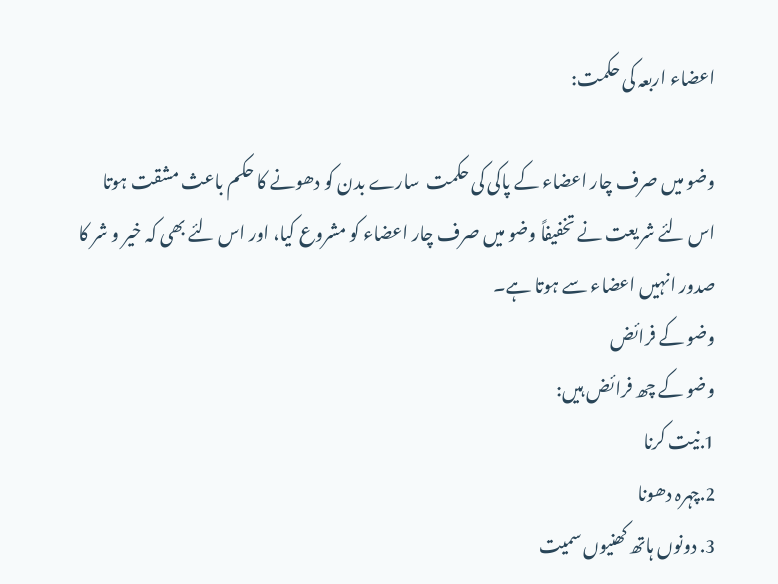اعضاء اربعہ کی حکمت:

وضو میں صرف چار اعضاء کے پاکی کی حکمت  سارے بدن کو دھونے کا حکم باعث مشقت ہوتا اس لئے شریعت نے تخفیفاً وضو میں صرف چار اعضاء کو مشروع کیا، اور اس لئے بھی کہ خیر و شر کا صدور انہیں اعضاء سے ہوتا ہے۔
وضو کے فرائض
وضو کے چھ فرائض ہیں:
1.نیت کرنا
2.چہرہ دھونا
3. دونوں ہاتھ کھنیوں سمیت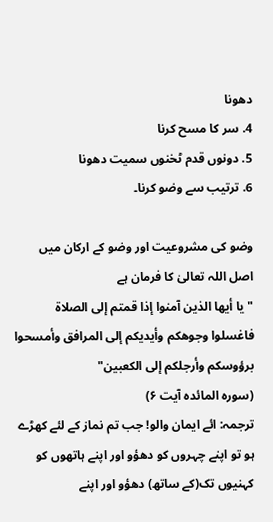دھونا
4. سر کا مسح کرنا
5. دونوں قدم ٹخنوں سمیت دھونا
6. ترتیب سے وضو کرنا۔

وضو کی مشروعیت اور وضو کے ارکان میں اصل اللہ تعالیٰ کا فرمان ہے
" يا أيها الذين آمنوا إذا قمتم إلى الصلاة فاغسلوا وجوهكم وأيديكم إلى المرافق وأمسحوا برؤوسكم وأرجلكم إلى الكعبين"
(سورہ المائدہ آیت ۶)
ترجمہ: ائے ایمان والو! جب تم نماز کے لئے کھڑے ہو تو اپنے چہروں کو دھؤو اور اپنے ہاتھوں کو کہنیوں تک(کے ساتھ) دھؤو اور اپنے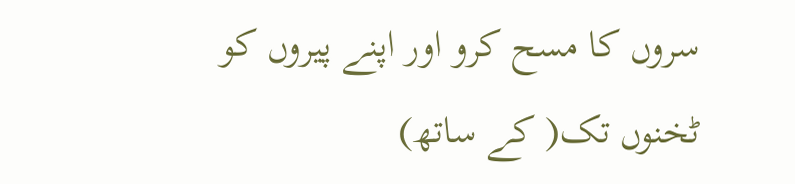سروں کا مسح کرو اور اپنے پیروں کو ٹخنوں تک( کے ساتھ)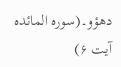دھؤو۔(سورہ المائدہ آیت ۶)